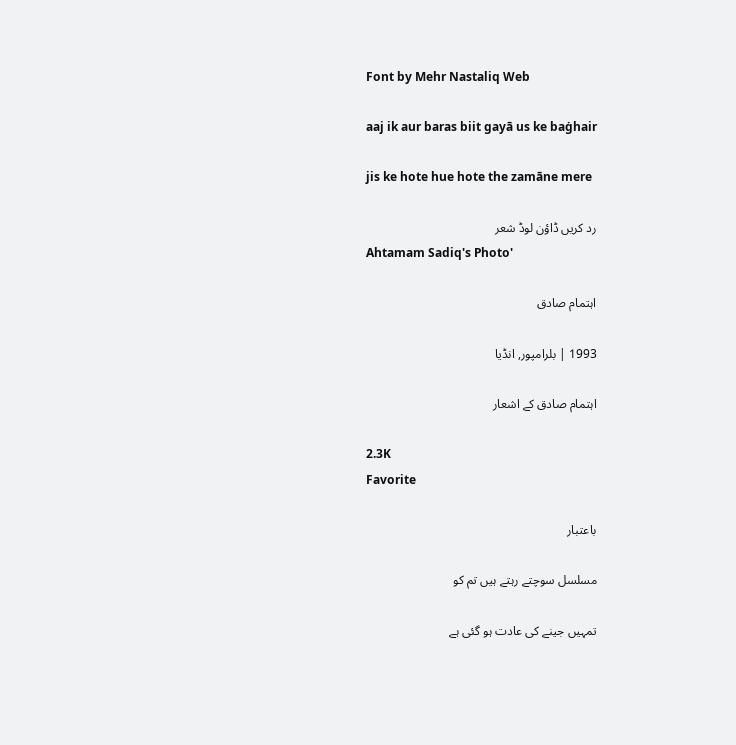Font by Mehr Nastaliq Web

aaj ik aur baras biit gayā us ke baġhair

jis ke hote hue hote the zamāne mere

رد کریں ڈاؤن لوڈ شعر
Ahtamam Sadiq's Photo'

اہتمام صادق

1993 | بلرامپور, انڈیا

اہتمام صادق کے اشعار

2.3K
Favorite

باعتبار

مسلسل سوچتے رہتے ہیں تم کو

تمہیں جینے کی عادت ہو گئی ہے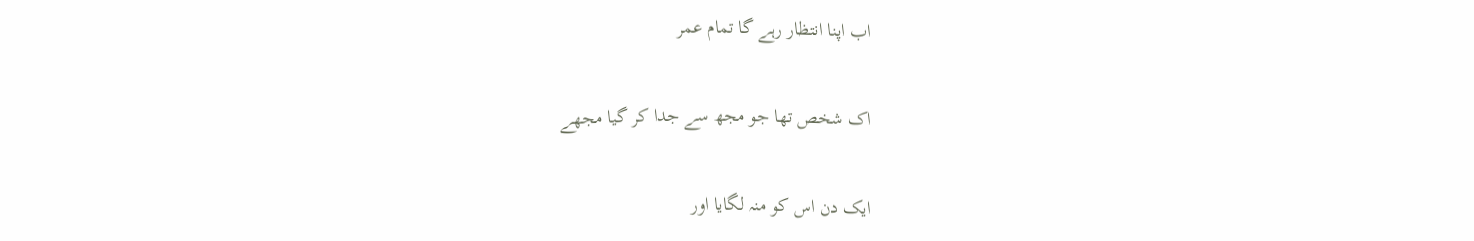اب اپنا انتظار رہے گا تمام عمر

اک شخص تھا جو مجھ سے جدا کر گیا مجھے

ایک دن اس کو منہ لگایا اور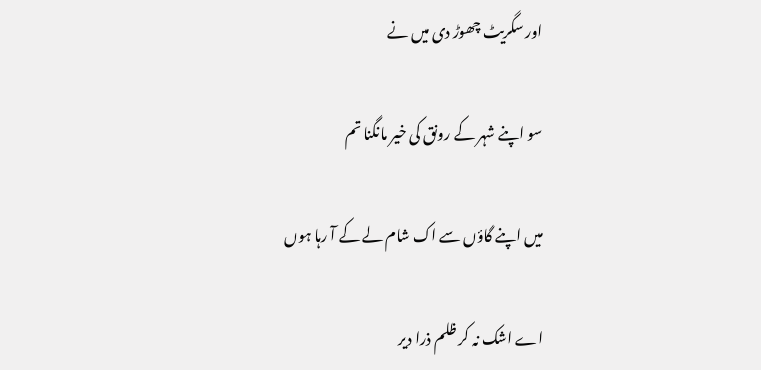اور سگریٹ چھوڑ دی میں نے

سو اپنے شہر کے رونق کی خیر مانگنا تم

میں اپنے گاؤں سے اک شام لے کے آ رہا ہوں

اے اشک نہ کر ظلم ذرا دیر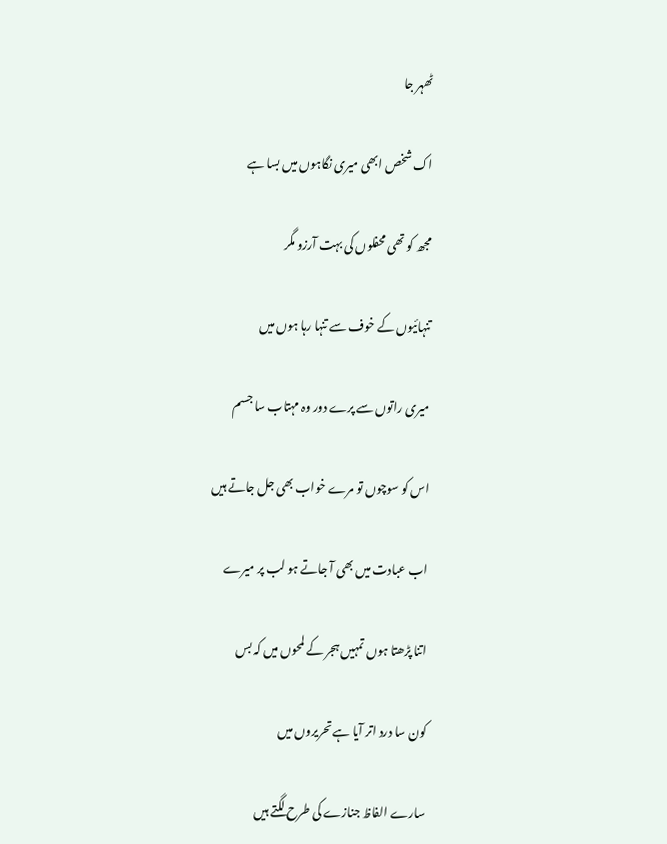ٹھہر جا

اک شخص ابھی میری نگاہوں میں بسا ہے

مجھ کو تھی محفلوں کی بہت آرزو مگر

تنہائیوں کے خوف سے تنہا رہا ہوں میں

میری راتوں سے پرے دور وہ مہتاب سا جسم

اس کو سوچوں تو مرے خواب بھی جل جاتے ہیں

اب عبادت میں بھی آ جاتے ہو لب پر میرے

اتنا پڑھتا ہوں تمہیں ہجر کے لمحوں میں کہ بس

کون سا درد اتر آیا ہے تحریروں میں

سارے الفاظ جنازے کی طرح لگتے ہیں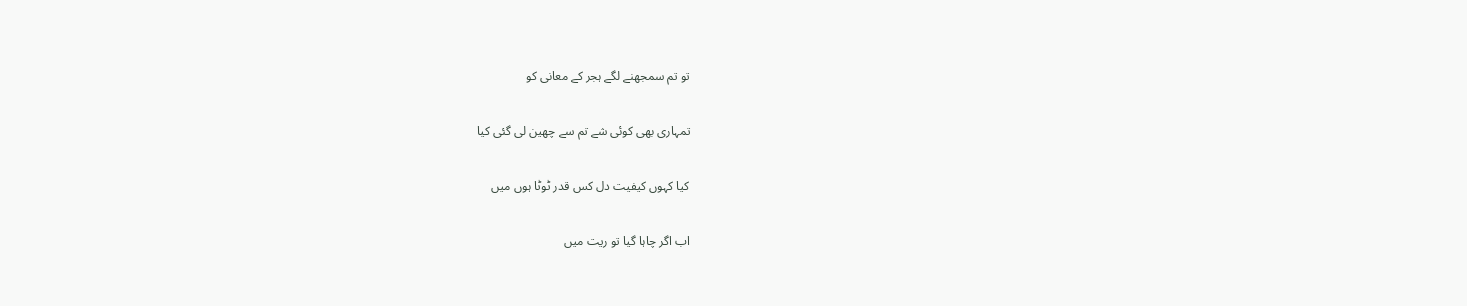تو تم سمجھنے لگے ہجر کے معانی کو

تمہاری بھی کوئی شے تم سے چھین لی گئی کیا

کیا کہوں کیفیت دل کس قدر ٹوٹا ہوں میں

اب اگر چاہا گیا تو ریت میں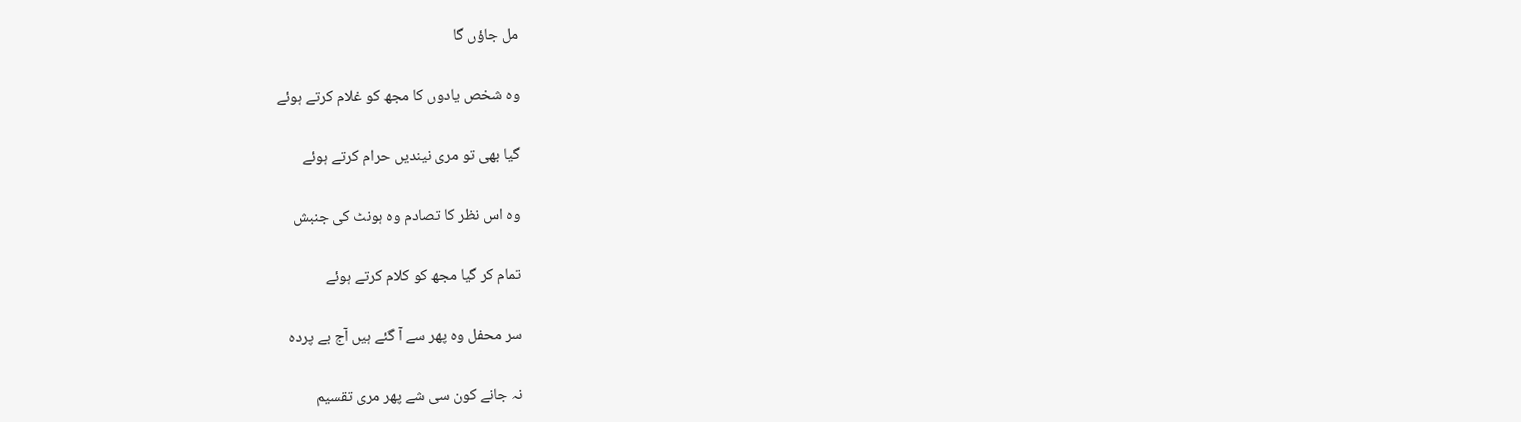مل جاؤں گا

وہ شخص یادوں کا مجھ کو غلام کرتے ہوئے

گیا بھی تو مری نیندیں حرام کرتے ہوئے

وہ اس نظر کا تصادم وہ ہونٹ کی جنبش

تمام کر گیا مجھ کو کلام کرتے ہوئے

سر محفل وہ پھر سے آ گئے ہیں آج بے پردہ

نہ جانے کون سی شے پھر مری تقسیم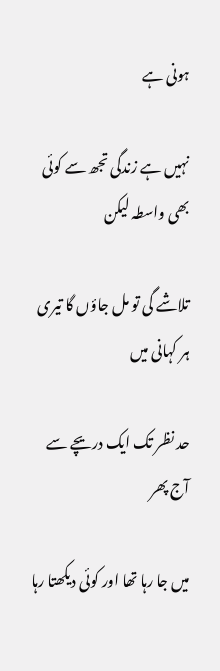ہونی ہے

نہیں ہے زندگی تجھ سے کوئی بھی واسطہ لیکن

تلاشے گی تو مل جاؤں گا تیری ہر کہانی میں

حد نظر تک ایک دریچے سے آج پھر

میں جا رہا تھا اور کوئی دیکھتا رہا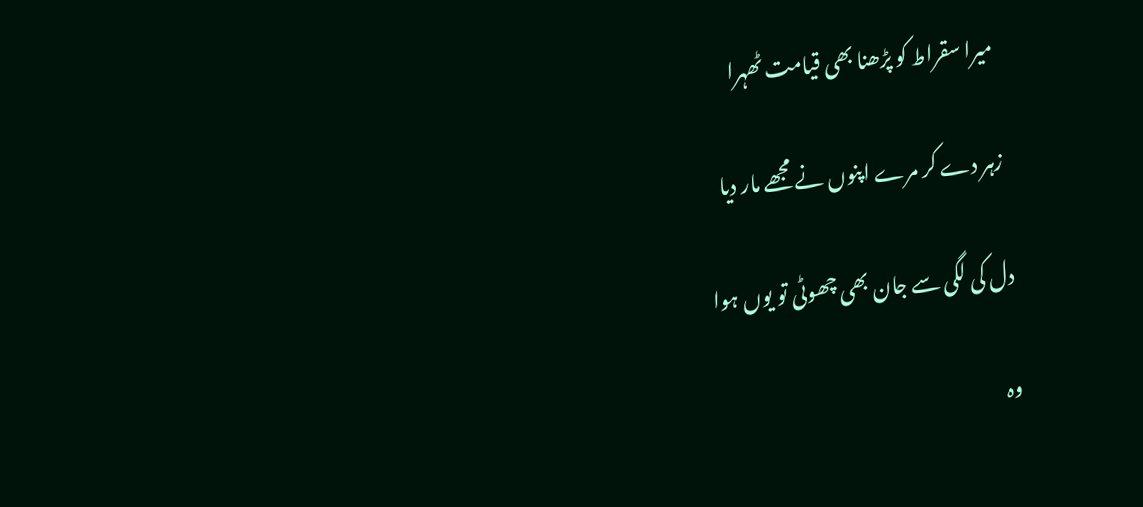میرا سقراط کو پڑھنا بھی قیامت ٹھہرا

زہر دے کر مرے اپنوں نے مجھے مار دیا

دل کی لگی سے جان بھی چھوٹی تو یوں ہوا

وہ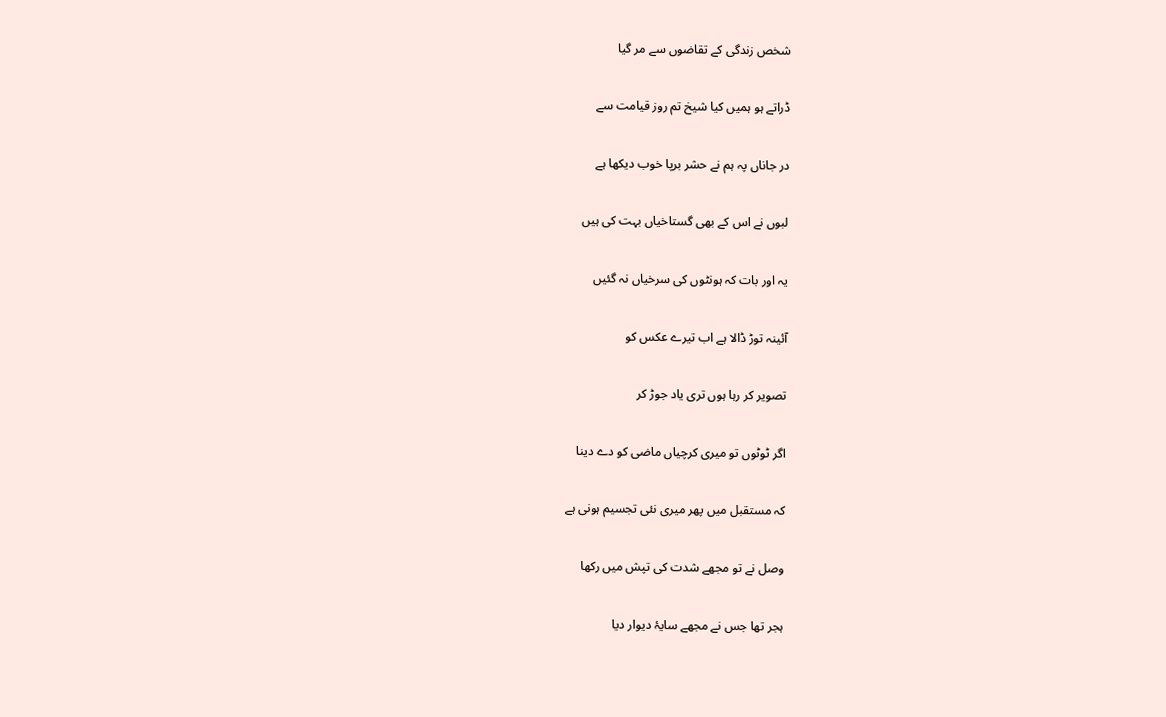شخص زندگی کے تقاضوں سے مر گیا

ڈراتے ہو ہمیں کیا شیخ تم روز قیامت سے

در جاناں پہ ہم نے حشر برپا خوب دیکھا ہے

لبوں نے اس کے بھی گستاخیاں بہت کی ہیں

یہ اور بات کہ ہونٹوں کی سرخیاں نہ گئیں

آئینہ توڑ ڈالا ہے اب تیرے عکس کو

تصویر کر رہا ہوں تری یاد جوڑ کر

اگر ٹوٹوں تو میری کرچیاں ماضی کو دے دینا

کہ مستقبل میں پھر میری نئی تجسیم ہونی ہے

وصل نے تو مجھے شدت کی تپش میں رکھا

ہجر تھا جس نے مجھے سایۂ دیوار دیا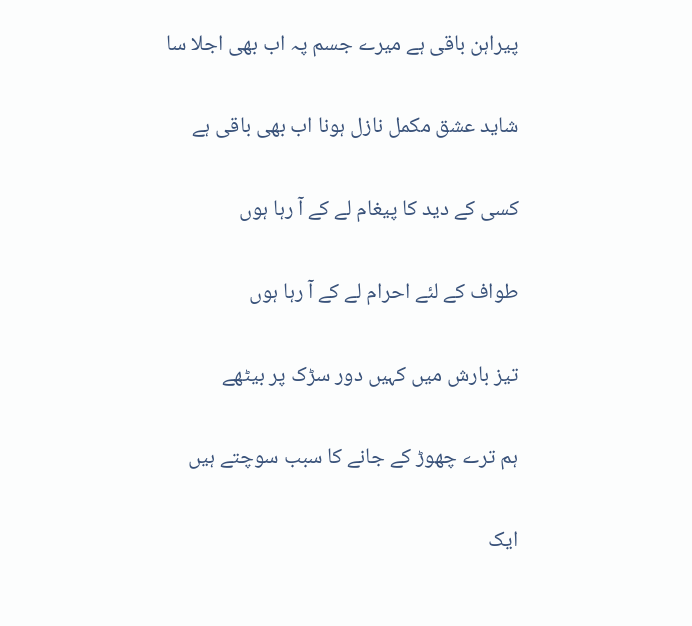پیراہن باقی ہے میرے جسم پہ اب بھی اجلا سا

شاید عشق مکمل نازل ہونا اب بھی باقی ہے

کسی کے دید کا پیغام لے کے آ رہا ہوں

طواف کے لئے احرام لے کے آ رہا ہوں

تیز بارش میں کہیں دور سڑک پر بیٹھے

ہم ترے چھوڑ کے جانے کا سبب سوچتے ہیں

ایک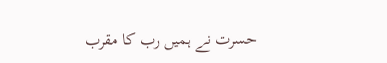حسرت نے ہمیں رب کا مقرب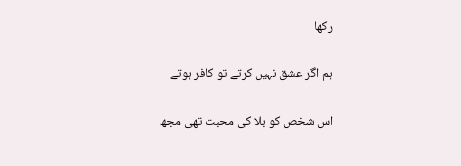رکھا

ہم اگر عشق نہیں کرتے تو کافر ہوتے

اس شخص کو بلا کی محبت تھی مجھ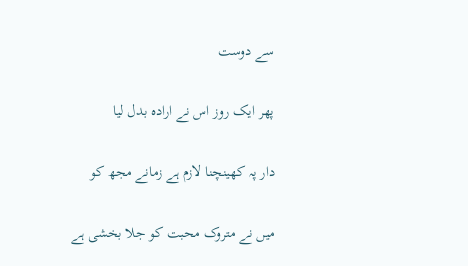سے دوست

پھر ایک روز اس نے ارادہ بدل لیا

دار پہ کھینچنا لازم ہے زمانے مجھ کو

میں نے متروک محبت کو جلا بخشی ہے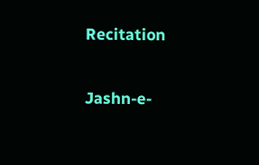Recitation

Jashn-e-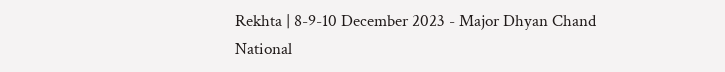Rekhta | 8-9-10 December 2023 - Major Dhyan Chand National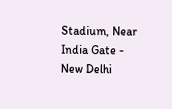Stadium, Near India Gate - New Delhi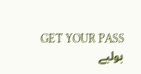GET YOUR PASS
بولیے